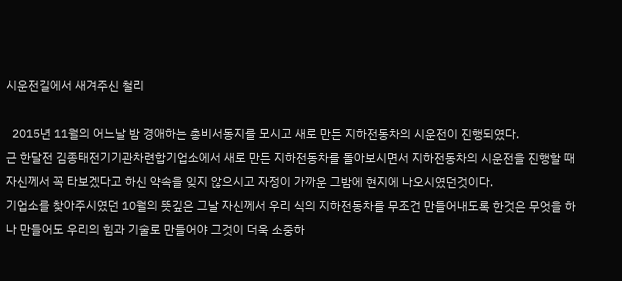시운전길에서 새겨주신 철리

  2015년 11월의 어느날 밤 경애하는 총비서동지를 모시고 새로 만든 지하전동차의 시운전이 진행되였다.
근 한달전 김종태전기기관차련합기업소에서 새로 만든 지하전동차를 돌아보시면서 지하전동차의 시운전을 진행할 때 자신께서 꼭 타보겠다고 하신 약속을 잊지 않으시고 자정이 가까운 그밤에 현지에 나오시였던것이다.
기업소를 찾아주시였던 10월의 뜻깊은 그날 자신께서 우리 식의 지하전동차를 무조건 만들어내도록 한것은 무엇을 하나 만들어도 우리의 힘과 기술로 만들어야 그것이 더욱 소중하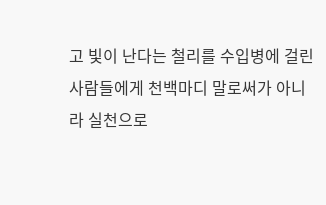고 빛이 난다는 철리를 수입병에 걸린 사람들에게 천백마디 말로써가 아니라 실천으로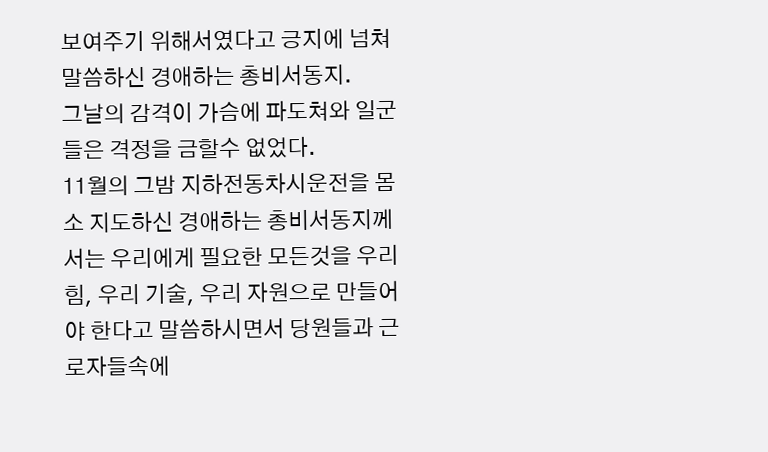보여주기 위해서였다고 긍지에 넘쳐 말씀하신 경애하는 총비서동지.
그날의 감격이 가슴에 파도쳐와 일군들은 격정을 금할수 없었다.
11월의 그밤 지하전동차시운전을 몸소 지도하신 경애하는 총비서동지께서는 우리에게 필요한 모든것을 우리 힘, 우리 기술, 우리 자원으로 만들어야 한다고 말씀하시면서 당원들과 근로자들속에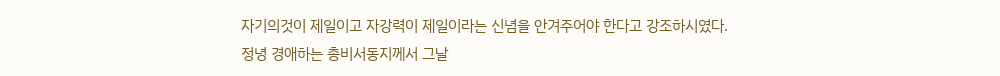자기의것이 제일이고 자강력이 제일이라는 신념을 안겨주어야 한다고 강조하시였다.
정녕 경애하는 총비서동지께서 그날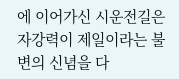에 이어가신 시운전길은 자강력이 제일이라는 불변의 신념을 다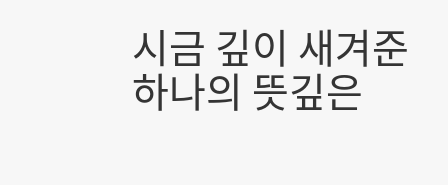시금 깊이 새겨준 하나의 뜻깊은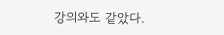강의와도 같았다.